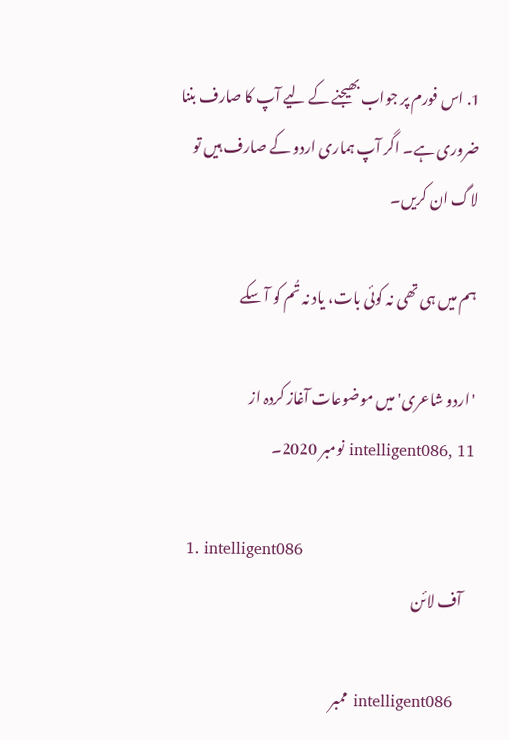1. اس فورم پر جواب بھیجنے کے لیے آپ کا صارف بننا ضروری ہے۔ اگر آپ ہماری اردو کے صارف ہیں تو لاگ ان کریں۔

ہم میں ہی تھی نہ کوئی بات، یاد نہ تُم کو آ سکے

'اردو شاعری' میں موضوعات آغاز کردہ از intelligent086, 11 نومبر 2020۔

  1. intelligent086
    آف لائن

    intelligent086 ممبر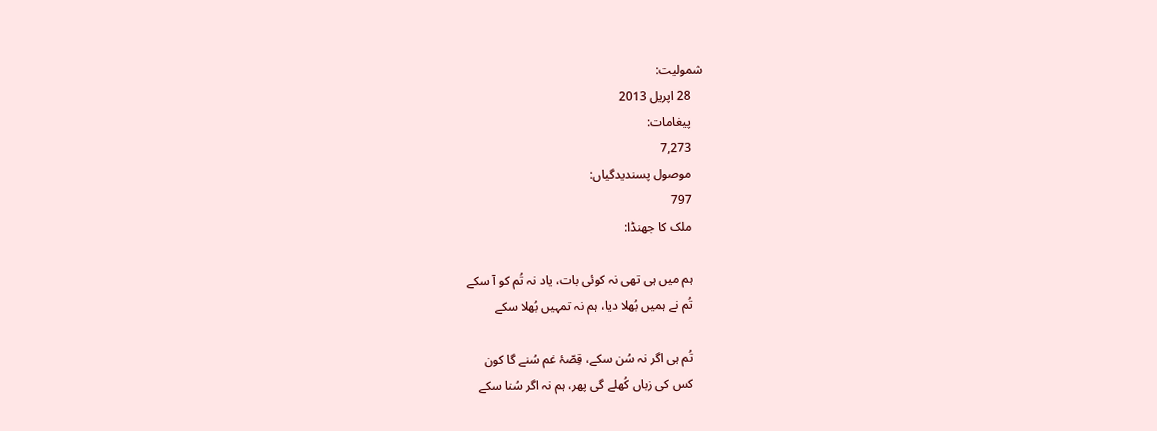شمولیت:
    28 اپریل 2013
    پیغامات:
    7,273
    موصول پسندیدگیاں:
    797
    ملک کا جھنڈا:

    ہم میں ہی تھی نہ کوئی بات، یاد نہ تُم کو آ سکے
    تُم نے ہمیں بُھلا دیا، ہم نہ تمہیں بُھلا سکے

    تُم ہی اگر نہ سُن سکے، قِصّۂ غم سُنے گا کون
    کس کی زباں کُھلے گی پھر، ہم نہ اگر سُنا سکے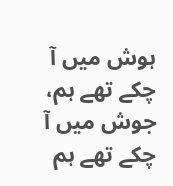ہوش میں آ چکے تھے ہم، جوش میں آ چکے تھے ہم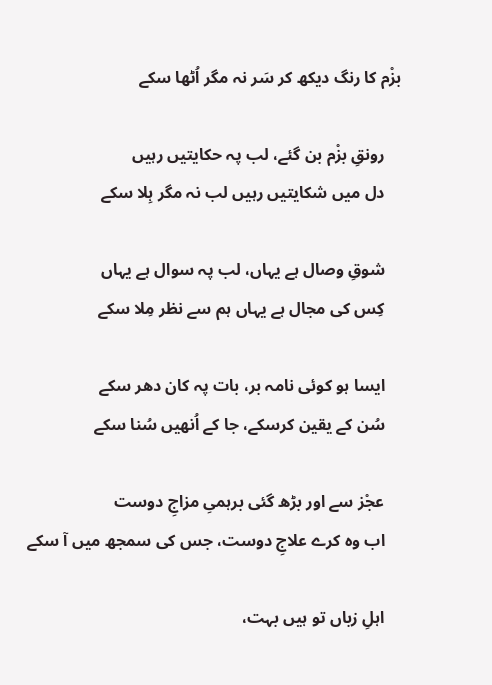بزْم کا رنگ دیکھ کر سَر نہ مگر اُٹھا سکے

    رونقِ بزْم بن گئے، لب پہ حکایتیں رہیں
    دل میں شکایتیں رہیں لب نہ مگر ہِلا سکے

    شوقِ وصال ہے یہاں، لب پہ سوال ہے یہاں
    کِس کی مجال ہے یہاں ہم سے نظر مِلا سکے

    ایسا ہو کوئی نامہ بر، بات پہ کان دھر سکے
    سُن کے یقین کرسکے، جا کے اُنھیں سُنا سکے

    عجْز سے اور بڑھ گئی برہمیِ مزاجِ دوست
    اب وہ کرے علاجِ دوست، جس کی سمجھ میں آ سکے

    اہلِ زباں تو ہیں بہت،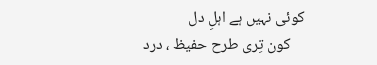کوئی نہیں ہے اہلِ دل
    کون تِری طرح حفیظ ، درد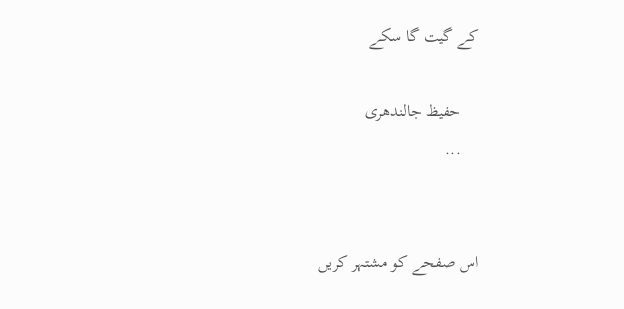کے گیت گا سکے

    حفیظ جالندھری
    ...


اس صفحے کو مشتہر کریں